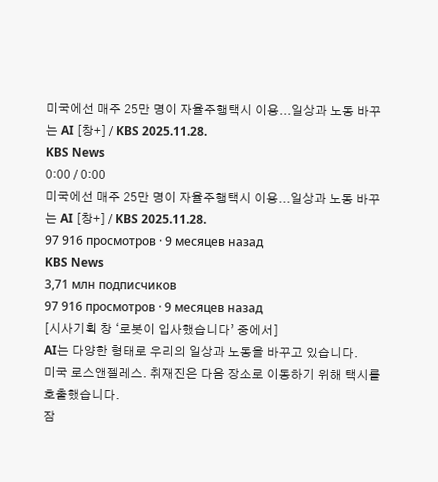미국에선 매주 25만 명이 자율주행택시 이용...일상과 노동 바꾸는 AI [창+] / KBS 2025.11.28.
KBS News
0:00 / 0:00
미국에선 매주 25만 명이 자율주행택시 이용...일상과 노동 바꾸는 AI [창+] / KBS 2025.11.28.
97 916 просмотров · 9 месяцев назад
KBS News
3,71 млн подписчиков
97 916 просмотров · 9 месяцев назад
[시사기획 창 ‘로봇이 입사했습니다’ 중에서]
AI는 다양한 형태로 우리의 일상과 노동을 바꾸고 있습니다.
미국 로스앤젤레스. 취재진은 다음 장소로 이동하기 위해 택시를 호출했습니다.
잠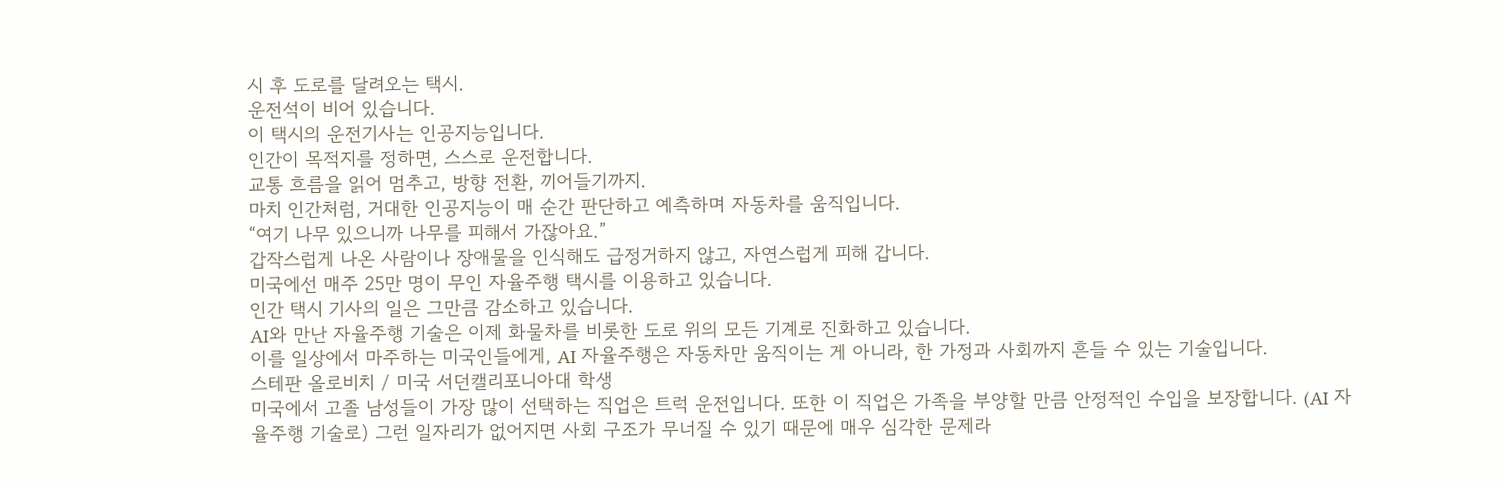시 후 도로를 달려오는 택시.
운전석이 비어 있습니다.
이 택시의 운전기사는 인공지능입니다.
인간이 목적지를 정하면, 스스로 운전합니다.
교통 흐름을 읽어 멈추고, 방향 전환, 끼어들기까지.
마치 인간처럼, 거대한 인공지능이 매 순간 판단하고 예측하며 자동차를 움직입니다.
“여기 나무 있으니까 나무를 피해서 가잖아요.”
갑작스럽게 나온 사람이나 장애물을 인식해도 급정거하지 않고, 자연스럽게 피해 갑니다.
미국에선 매주 25만 명이 무인 자율주행 택시를 이용하고 있습니다.
인간 택시 기사의 일은 그만큼 감소하고 있습니다.
AI와 만난 자율주행 기술은 이제 화물차를 비롯한 도로 위의 모든 기계로 진화하고 있습니다.
이를 일상에서 마주하는 미국인들에게, AI 자율주행은 자동차만 움직이는 게 아니라, 한 가정과 사회까지 흔들 수 있는 기술입니다.
스테판 올로비치 / 미국 서던캘리포니아대 학생
미국에서 고졸 남성들이 가장 많이 선택하는 직업은 트럭 운전입니다. 또한 이 직업은 가족을 부양할 만큼 안정적인 수입을 보장합니다. (AI 자율주행 기술로) 그런 일자리가 없어지면 사회 구조가 무너질 수 있기 때문에 매우 심각한 문제라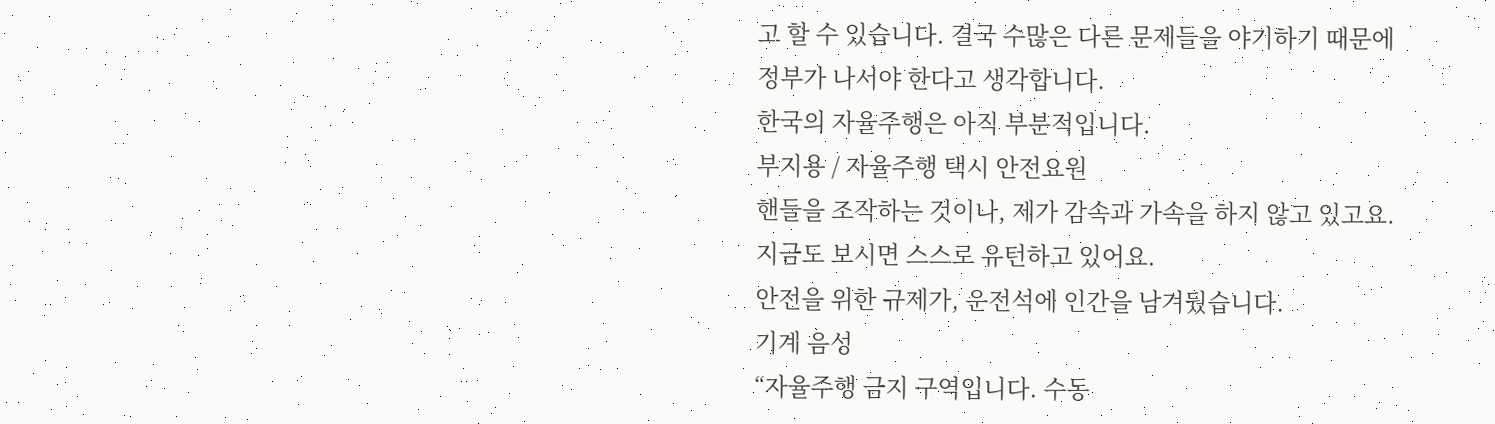고 할 수 있습니다. 결국 수많은 다른 문제들을 야기하기 때문에 정부가 나서야 한다고 생각합니다.
한국의 자율주행은 아직 부분적입니다.
부지용 / 자율주행 택시 안전요원
핸들을 조작하는 것이나, 제가 감속과 가속을 하지 않고 있고요. 지금도 보시면 스스로 유턴하고 있어요.
안전을 위한 규제가, 운전석에 인간을 남겨뒀습니다.
기계 음성
“자율주행 금지 구역입니다. 수동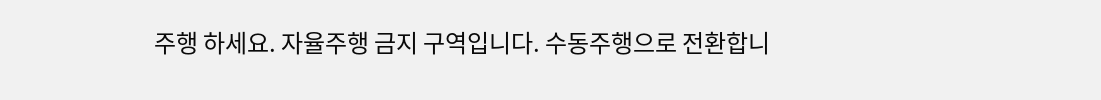주행 하세요. 자율주행 금지 구역입니다. 수동주행으로 전환합니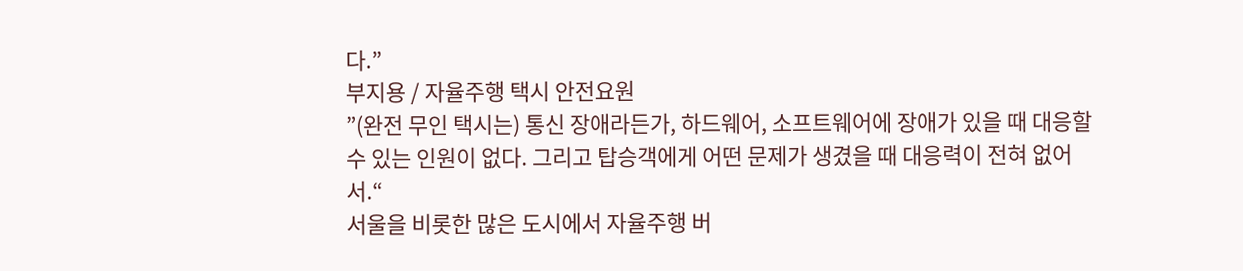다.”
부지용 / 자율주행 택시 안전요원
”(완전 무인 택시는) 통신 장애라든가, 하드웨어, 소프트웨어에 장애가 있을 때 대응할 수 있는 인원이 없다. 그리고 탑승객에게 어떤 문제가 생겼을 때 대응력이 전혀 없어서.“
서울을 비롯한 많은 도시에서 자율주행 버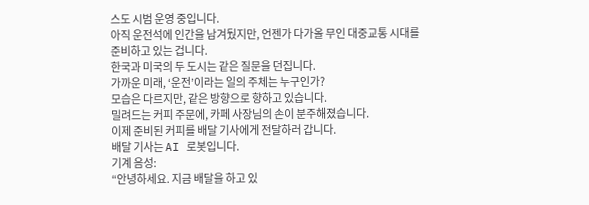스도 시범 운영 중입니다.
아직 운전석에 인간을 남겨뒀지만, 언젠가 다가올 무인 대중교통 시대를
준비하고 있는 겁니다.
한국과 미국의 두 도시는 같은 질문을 던집니다.
가까운 미래, ‘운전’이라는 일의 주체는 누구인가?
모습은 다르지만, 같은 방향으로 향하고 있습니다.
밀려드는 커피 주문에, 카페 사장님의 손이 분주해졌습니다.
이제 준비된 커피를 배달 기사에게 전달하러 갑니다.
배달 기사는 AI 로봇입니다.
기계 음성:
“안녕하세요. 지금 배달을 하고 있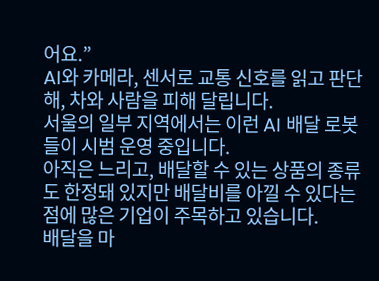어요.”
AI와 카메라, 센서로 교통 신호를 읽고 판단해, 차와 사람을 피해 달립니다.
서울의 일부 지역에서는 이런 AI 배달 로봇들이 시범 운영 중입니다.
아직은 느리고, 배달할 수 있는 상품의 종류도 한정돼 있지만 배달비를 아낄 수 있다는 점에 많은 기업이 주목하고 있습니다.
배달을 마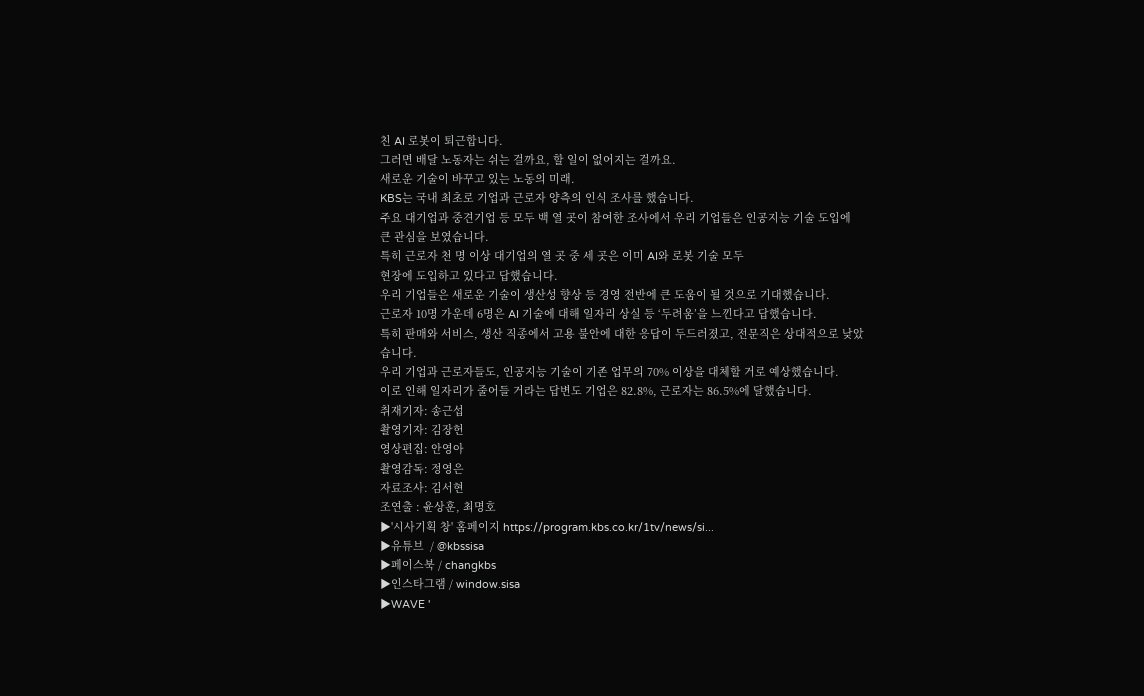친 AI 로봇이 퇴근합니다.
그러면 배달 노동자는 쉬는 걸까요, 할 일이 없어지는 걸까요.
새로운 기술이 바꾸고 있는 노동의 미래.
KBS는 국내 최초로 기업과 근로자 양측의 인식 조사를 했습니다.
주요 대기업과 중견기업 등 모두 백 열 곳이 참여한 조사에서 우리 기업들은 인공지능 기술 도입에 큰 관심을 보였습니다.
특히 근로자 천 명 이상 대기업의 열 곳 중 세 곳은 이미 AI와 로봇 기술 모두
현장에 도입하고 있다고 답했습니다.
우리 기업들은 새로운 기술이 생산성 향상 등 경영 전반에 큰 도움이 될 것으로 기대했습니다.
근로자 10명 가운데 6명은 AI 기술에 대해 일자리 상실 등 ‘두려움’을 느낀다고 답했습니다.
특히 판매와 서비스, 생산 직종에서 고용 불안에 대한 응답이 두드러졌고, 전문직은 상대적으로 낮았습니다.
우리 기업과 근로자들도, 인공지능 기술이 기존 업무의 70% 이상을 대체할 거로 예상했습니다.
이로 인해 일자리가 줄어들 거라는 답변도 기업은 82.8%, 근로자는 86.5%에 달했습니다.
취재기자: 송근섭
촬영기자: 김장헌
영상편집: 안영아
촬영감독: 정영은
자료조사: 김서현
조연출 : 윤상훈, 최명호
▶'시사기획 창' 홈페이지 https://program.kbs.co.kr/1tv/news/si...
▶유튜브  / @kbssisa
▶페이스북 / changkbs
▶인스타그램 / window.sisa
▶WAVE '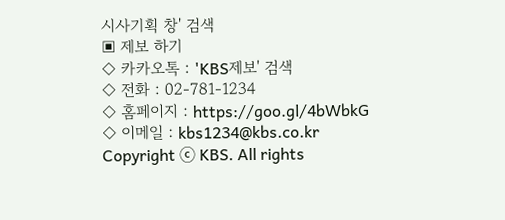시사기획 창' 검색
▣ 제보 하기
◇ 카카오톡 : 'KBS제보' 검색
◇ 전화 : 02-781-1234
◇ 홈페이지 : https://goo.gl/4bWbkG
◇ 이메일 : kbs1234@kbs.co.kr
Copyright ⓒ KBS. All rights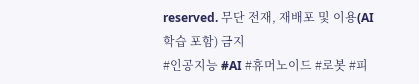reserved. 무단 전재, 재배포 및 이용(AI 학습 포함) 금지
#인공지능 #AI #휴머노이드 #로봇 #피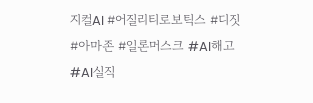지컬AI #어질리티로보틱스 #디짓 #아마존 #일론머스크 #AI해고 #AI실직